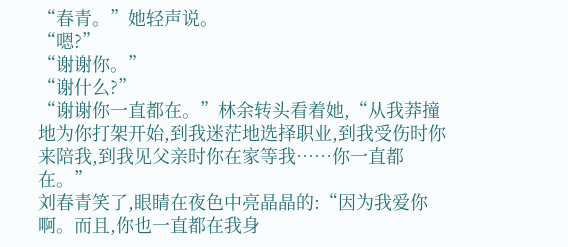“春青。”她轻声说。
“嗯?”
“谢谢你。”
“谢什么?”
“谢谢你一直都在。”林余转头看着她,“从我莽撞地为你打架开始,到我迷茫地选择职业,到我受伤时你来陪我,到我见父亲时你在家等我……你一直都在。”
刘春青笑了,眼睛在夜色中亮晶晶的:“因为我爱你啊。而且,你也一直都在我身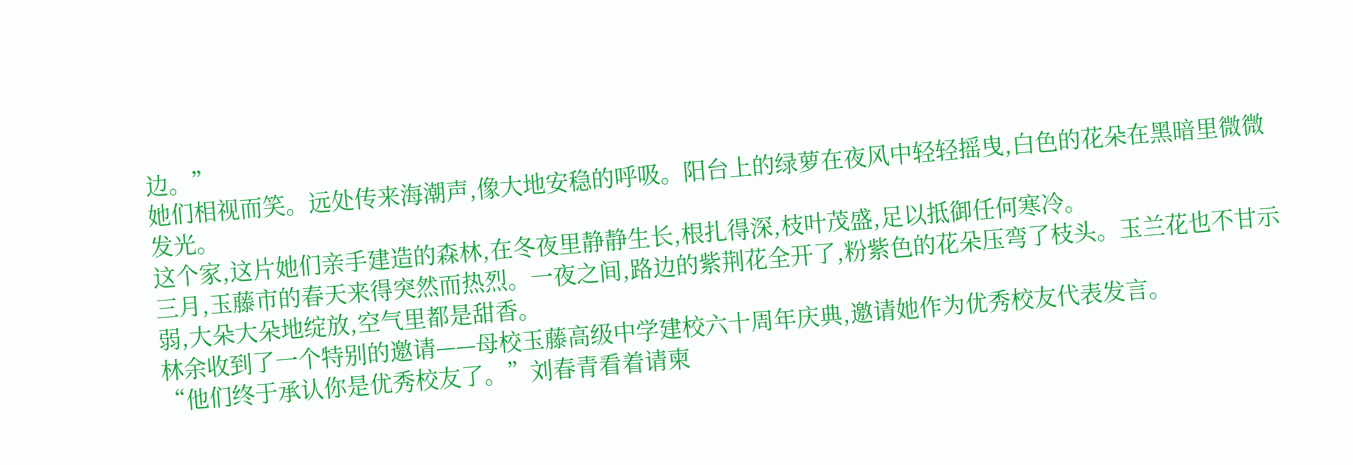边。”
她们相视而笑。远处传来海潮声,像大地安稳的呼吸。阳台上的绿萝在夜风中轻轻摇曳,白色的花朵在黑暗里微微发光。
这个家,这片她们亲手建造的森林,在冬夜里静静生长,根扎得深,枝叶茂盛,足以抵御任何寒冷。
三月,玉藤市的春天来得突然而热烈。一夜之间,路边的紫荆花全开了,粉紫色的花朵压弯了枝头。玉兰花也不甘示弱,大朵大朵地绽放,空气里都是甜香。
林余收到了一个特别的邀请——母校玉藤高级中学建校六十周年庆典,邀请她作为优秀校友代表发言。
“他们终于承认你是优秀校友了。”刘春青看着请柬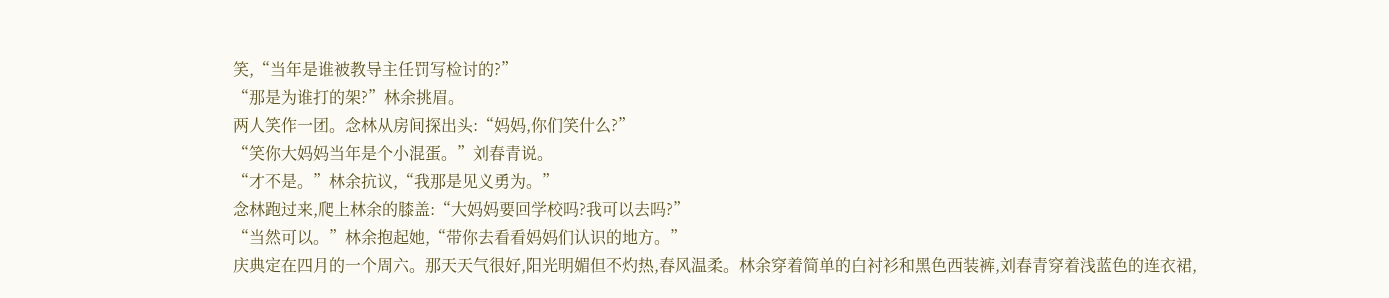笑,“当年是谁被教导主任罚写检讨的?”
“那是为谁打的架?”林余挑眉。
两人笑作一团。念林从房间探出头:“妈妈,你们笑什么?”
“笑你大妈妈当年是个小混蛋。”刘春青说。
“才不是。”林余抗议,“我那是见义勇为。”
念林跑过来,爬上林余的膝盖:“大妈妈要回学校吗?我可以去吗?”
“当然可以。”林余抱起她,“带你去看看妈妈们认识的地方。”
庆典定在四月的一个周六。那天天气很好,阳光明媚但不灼热,春风温柔。林余穿着简单的白衬衫和黑色西装裤,刘春青穿着浅蓝色的连衣裙,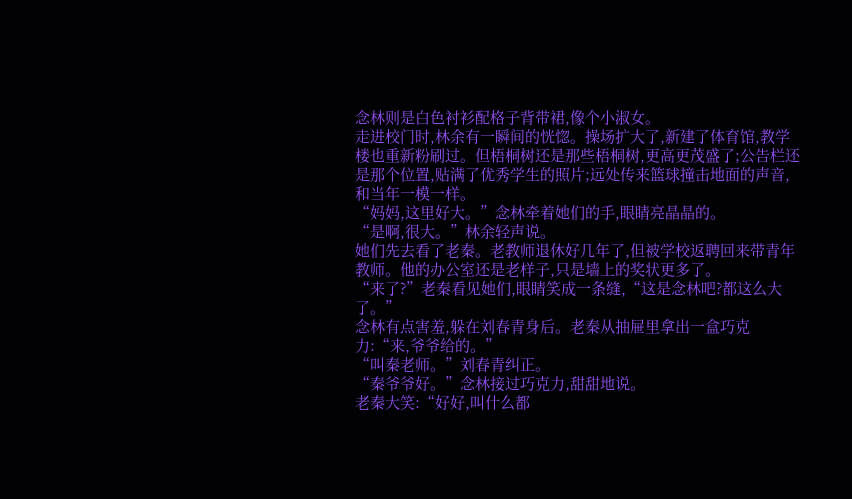念林则是白色衬衫配格子背带裙,像个小淑女。
走进校门时,林余有一瞬间的恍惚。操场扩大了,新建了体育馆,教学楼也重新粉刷过。但梧桐树还是那些梧桐树,更高更茂盛了;公告栏还是那个位置,贴满了优秀学生的照片;远处传来篮球撞击地面的声音,和当年一模一样。
“妈妈,这里好大。”念林牵着她们的手,眼睛亮晶晶的。
“是啊,很大。”林余轻声说。
她们先去看了老秦。老教师退休好几年了,但被学校返聘回来带青年教师。他的办公室还是老样子,只是墙上的奖状更多了。
“来了?”老秦看见她们,眼睛笑成一条缝,“这是念林吧?都这么大了。”
念林有点害羞,躲在刘春青身后。老秦从抽屉里拿出一盒巧克力:“来,爷爷给的。”
“叫秦老师。”刘春青纠正。
“秦爷爷好。”念林接过巧克力,甜甜地说。
老秦大笑:“好好,叫什么都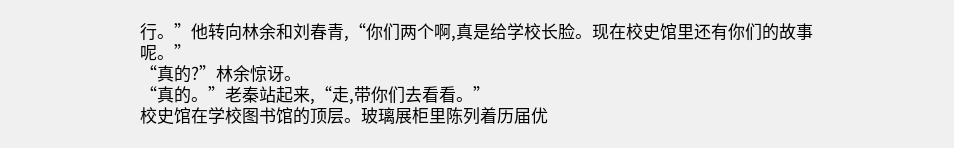行。”他转向林余和刘春青,“你们两个啊,真是给学校长脸。现在校史馆里还有你们的故事呢。”
“真的?”林余惊讶。
“真的。”老秦站起来,“走,带你们去看看。”
校史馆在学校图书馆的顶层。玻璃展柜里陈列着历届优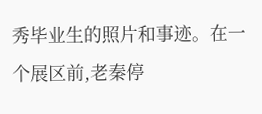秀毕业生的照片和事迹。在一个展区前,老秦停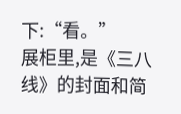下:“看。”
展柜里,是《三八线》的封面和简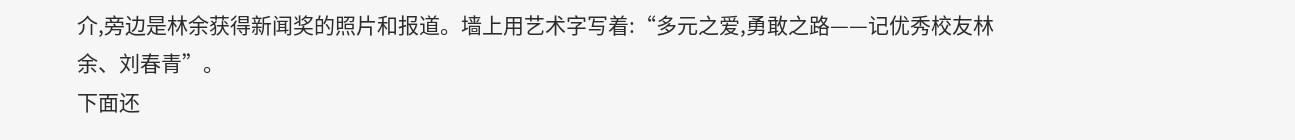介,旁边是林余获得新闻奖的照片和报道。墙上用艺术字写着:“多元之爱,勇敢之路——记优秀校友林余、刘春青”。
下面还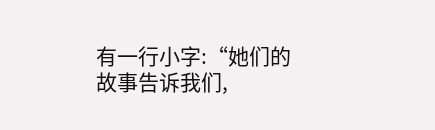有一行小字:“她们的故事告诉我们,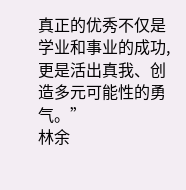真正的优秀不仅是学业和事业的成功,更是活出真我、创造多元可能性的勇气。”
林余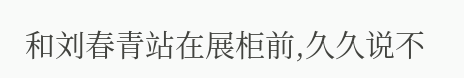和刘春青站在展柜前,久久说不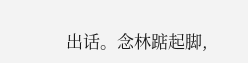出话。念林踮起脚,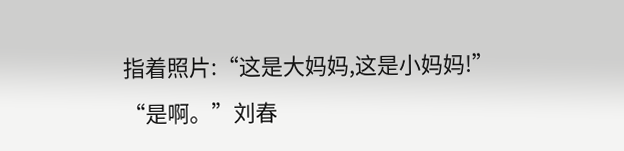指着照片:“这是大妈妈,这是小妈妈!”
“是啊。”刘春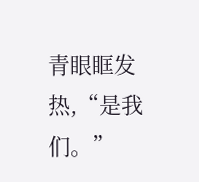青眼眶发热,“是我们。”